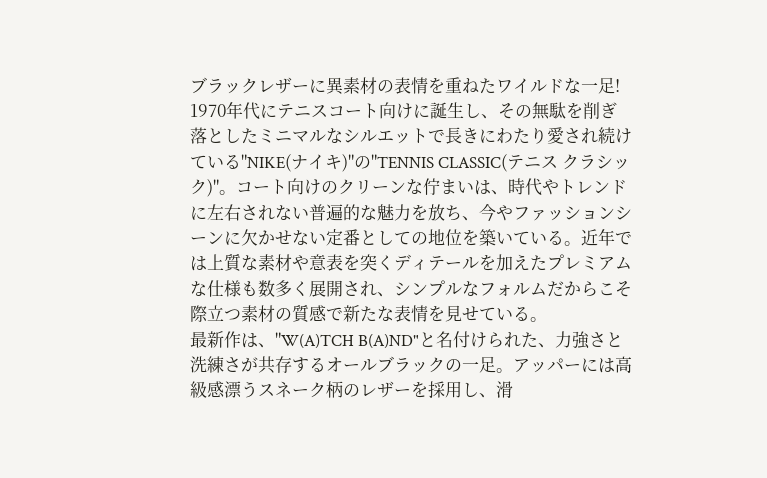ブラックレザーに異素材の表情を重ねたワイルドな一足!
1970年代にテニスコート向けに誕生し、その無駄を削ぎ落としたミニマルなシルエットで長きにわたり愛され続けている"NIKE(ナイキ)"の"TENNIS CLASSIC(テニス クラシック)"。コート向けのクリーンな佇まいは、時代やトレンドに左右されない普遍的な魅力を放ち、今やファッションシーンに欠かせない定番としての地位を築いている。近年では上質な素材や意表を突くディテールを加えたプレミアムな仕様も数多く展開され、シンプルなフォルムだからこそ際立つ素材の質感で新たな表情を見せている。
最新作は、"W(A)TCH B(A)ND"と名付けられた、力強さと洗練さが共存するオールブラックの一足。アッパーには高級感漂うスネーク柄のレザーを採用し、滑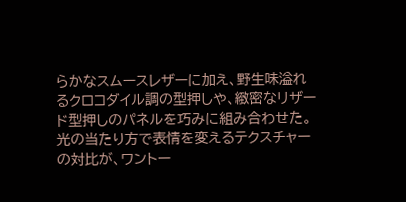らかなスムースレザーに加え、野生味溢れるクロコダイル調の型押しや、緻密なリザード型押しのパネルを巧みに組み合わせた。光の当たり方で表情を変えるテクスチャーの対比が、ワントー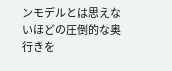ンモデルとは思えないほどの圧倒的な奥行きを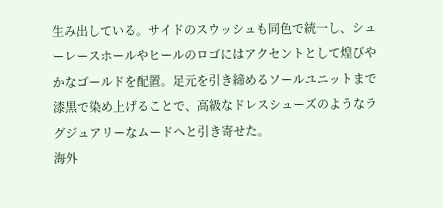生み出している。サイドのスウッシュも同色で統一し、シューレースホールやヒールのロゴにはアクセントとして煌びやかなゴールドを配置。足元を引き締めるソールユニットまで漆黒で染め上げることで、高級なドレスシューズのようなラグジュアリーなムードへと引き寄せた。
海外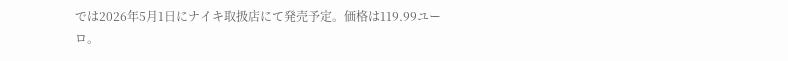では2026年5月1日にナイキ取扱店にて発売予定。価格は119.99ユーロ。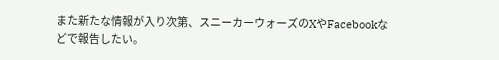また新たな情報が入り次第、スニーカーウォーズのXやFacebookなどで報告したい。